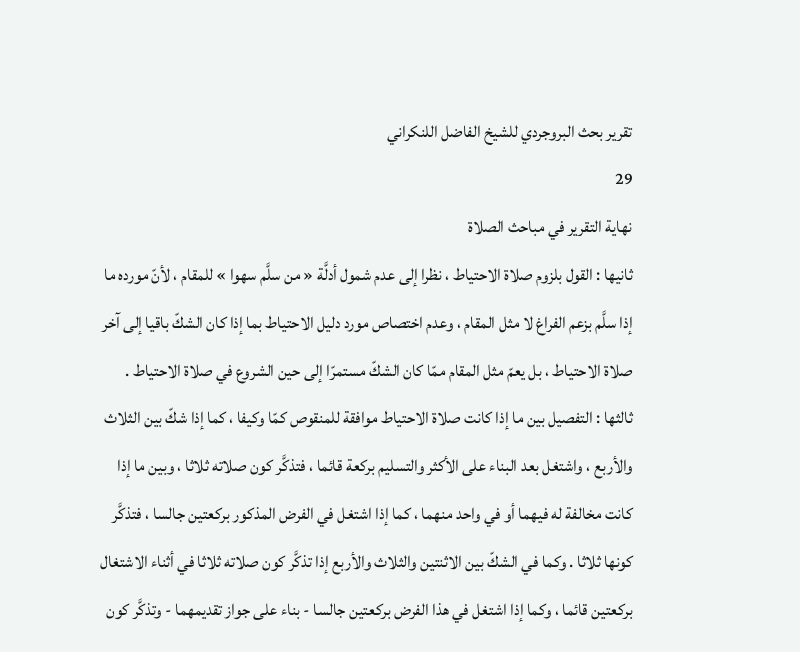تقرير بحث البروجردي للشيخ الفاضل اللنكراني
29
نهاية التقرير في مباحث الصلاة
ثانيها : القول بلزوم صلاة الاحتياط ، نظرا إلى عدم شمول أدلَّة « من سلَّم سهوا » للمقام ، لأنّ مورده ما إذا سلَّم بزعم الفراغ لا مثل المقام ، وعدم اختصاص مورد دليل الاحتياط بما إذا كان الشكّ باقيا إلى آخر صلاة الاحتياط ، بل يعمّ مثل المقام ممّا كان الشكّ مستمرّا إلى حين الشروع في صلاة الاحتياط . ثالثها : التفصيل بين ما إذا كانت صلاة الاحتياط موافقة للمنقوص كمّا وكيفا ، كما إذا شكّ بين الثلاث والأربع ، واشتغل بعد البناء على الأكثر والتسليم بركعة قائما ، فتذكَّر كون صلاته ثلاثا ، وبين ما إذا كانت مخالفة له فيهما أو في واحد منهما ، كما إذا اشتغل في الفرض المذكور بركعتين جالسا ، فتذكَّر كونها ثلاثا . وكما في الشكّ بين الاثنتين والثلاث والأربع إذا تذكَّر كون صلاته ثلاثا في أثناء الاشتغال بركعتين قائما ، وكما إذا اشتغل في هذا الفرض بركعتين جالسا - بناء على جواز تقديمهما - وتذكَّر كون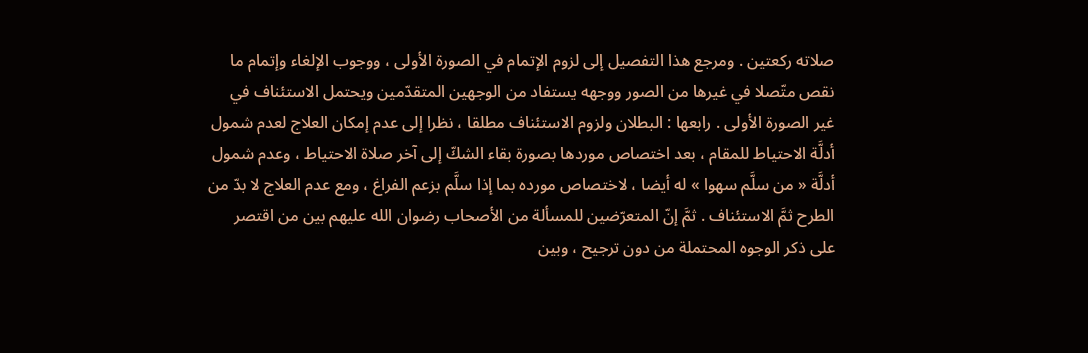صلاته ركعتين . ومرجع هذا التفصيل إلى لزوم الإتمام في الصورة الأولى ، ووجوب الإلغاء وإتمام ما نقص متّصلا في غيرها من الصور ووجهه يستفاد من الوجهين المتقدّمين ويحتمل الاستئناف في غير الصورة الأولى . رابعها : البطلان ولزوم الاستئناف مطلقا ، نظرا إلى عدم إمكان العلاج لعدم شمول أدلَّة الاحتياط للمقام ، بعد اختصاص موردها بصورة بقاء الشكّ إلى آخر صلاة الاحتياط ، وعدم شمول أدلَّة « من سلَّم سهوا » له أيضا ، لاختصاص مورده بما إذا سلَّم بزعم الفراغ ، ومع عدم العلاج لا بدّ من الطرح ثمَّ الاستئناف . ثمَّ إنّ المتعرّضين للمسألة من الأصحاب رضوان الله عليهم بين من اقتصر على ذكر الوجوه المحتملة من دون ترجيح ، وبين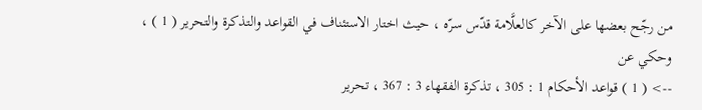من رجّح بعضها على الآخر كالعلَّامة قدّس سرّه ، حيث اختار الاستئناف في القواعد والتذكرة والتحرير ( 1 ) ، وحكي عن
--> ( 1 ) قواعد الأحكام 1 : 305 ، تذكرة الفقهاء 3 : 367 ، تحرير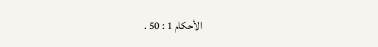الأحكام 1 : 50 .